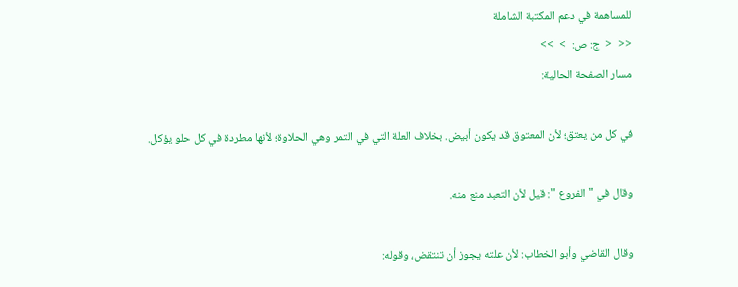للمساهمة في دعم المكتبة الشاملة
<<  <  ج: ص:  >  >>
مسار الصفحة الحالية:

في كل من يعتق؛ لأن المعتوق قد يكون أبيض. بخلاف العلة التي في التمر وهي الحلاوة؛ لأنها مطردة في كل حلو يؤكل.

وقال في " الفروع ": قيل لأن التعبد منع منه.

وقال القاضي وأبو الخطاب: لأن علته يجوز أن تنتقض، وقوله: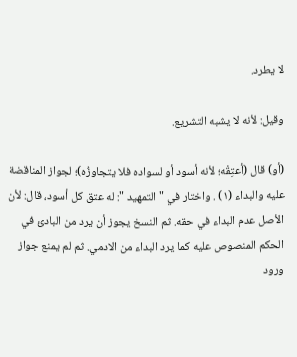لا يطرد.

وقيل: لأنه لا يشبه التشريع.

(أو) قال (أعتِقْه؛ لأنه أسود أو لسواده فلا يتجاوزُه)؛ لجواز المناقضة عليه والبداء (١) . واختار في " التمهيد ": له عتق كل أسود، قال: لأن الأصل عدم البداء في حقه. ثم النسخ يجوز أن يرد من البادئ في الحكم المنصوص عليه كما يرد البداء من الادمي. ثم لم يمنع جواز ورود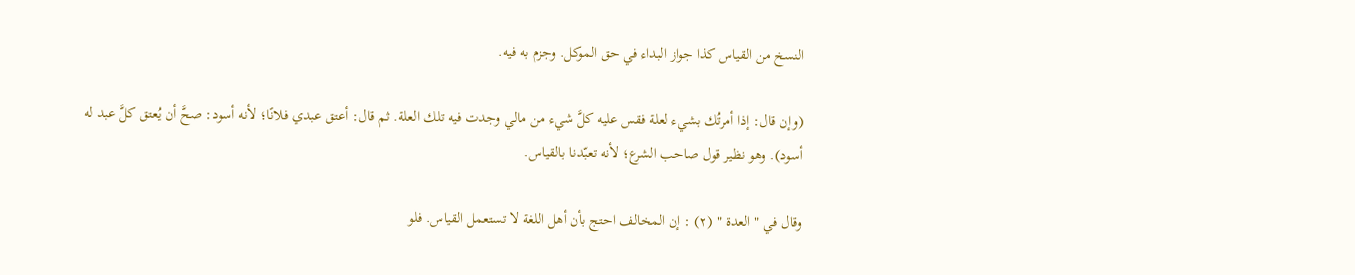النسخ من القياس كذا جواز البداء في حق الموكل. وجزم به فيه.

(وإن قال: إذا أمرتُك بشيء لعلة فقس عليه كلَّ شيء من مالي وجدت فيه تلك العلة. ثم قال: أعتق عبدي فلانًا؛ لأنه أسود: صحَّ أن يُعتق كلَّ عبد له أسود). وهو نظير قول صاحب الشرع؛ لأنه تعبّدنا بالقياس.

وقال في " العدة " (٢) : إن المخالف احتج بأن أهل اللغة لا تستعمل القياس. فلو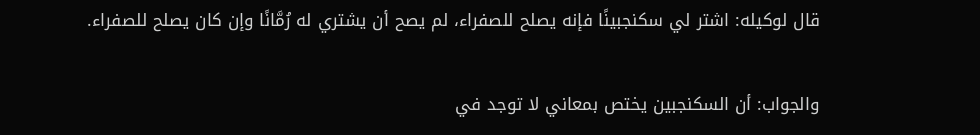قال لوكيله: اشتر لي سكنجبينًا فإنه يصلح للصفراء، لم يصح أن يشتري له رُمَّانًا وإن كان يصلح للصفراء.

والجواب: أن السكنجبين يختص بمعاني لا توجد في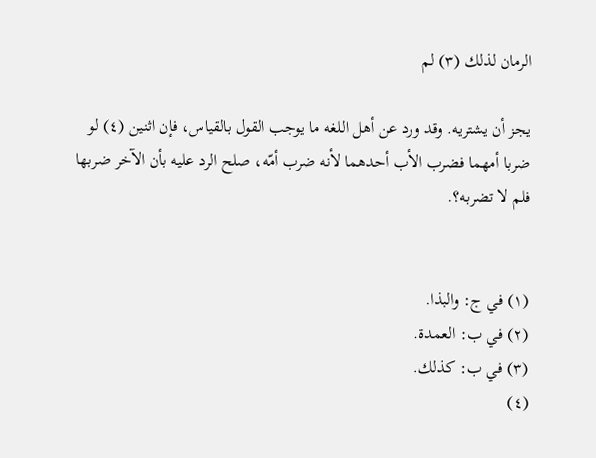الرمان لذلك (٣) لم

يجز أن يشتريه. وقد ورد عن أهل اللغه ما يوجب القول بالقياس، فإن اثنين (٤) لو ضربا أمهما فضرب الأب أحدهما لأنه ضرب أمّه، صلح الرد عليه بأن الآخر ضربها فلم لا تضربه؟.


(١) في ج: والبذا.
(٢) في ب: العمدة.
(٣) في ب: كذلك.
(٤)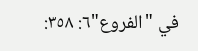في "الفروع"٦: ٣٥٨: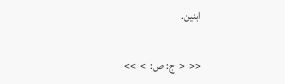ابنين.

<<  <  ج: ص:  >  >>